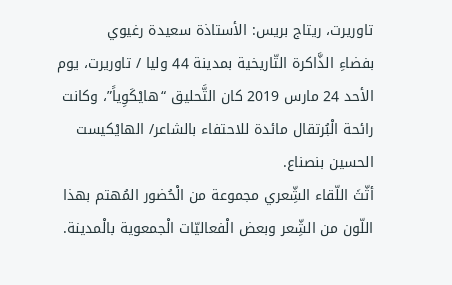تاوريرت، ريتاج بريس: الأستاذة سعيدة رغيوي
بفضاءِ الذَّاكرة التّاريخية بمدينة 44 وليا / تاوريرت، يوم الأحد 24 مارس 2019 كان التَّحليق “هايْكَوِياً”، وكانت رائحة الْبُرتقال مائدة للاحتفاء بالشاعر/ الهايْكيست الحسين بنصناع.
أثّثَ اللّقاء الشِّعري مجموعة من الْحُضور المُهتم بهذا اللّون من الشِّعر وبعض الْفعاليّات الْجمعوية بالْمدينة.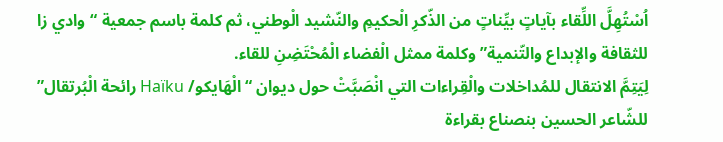اُسْتُهِلَّ اللِّقاء بآياتٍ بيِّناتٍ من الذّكرِ الْحكيمِ والنّشيد الْوطني، ثم كلمة باسم جمعية “وادي زا للثقافة والإبداع والتّنمية” وكلمة ممثل الْفضاء الْمُحْتَضِنِ للقاء.
لِيَتِمَّ الانتقال للمُداخلات والْقِراءات التي انْصَبَّتْ حول ديوان “الْهَايكو/ Haïku رائحة الْبُرتقال” للشّاعر الحسين بنصناع بقراءة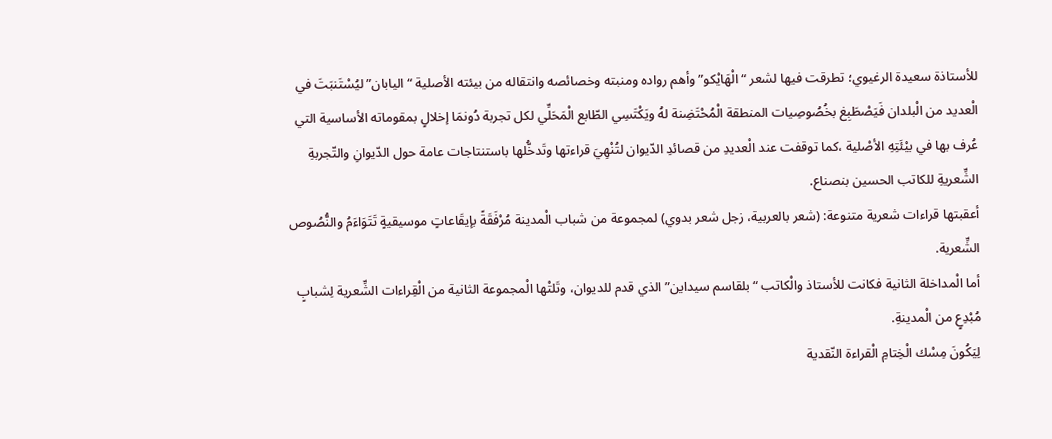للأستاذة سعيدة الرغيوي؛ تطرقت فيها لشعر “الْهَايْكو” وأهم رواده ومنبته وخصائصه وانتقاله من بيئته الأصلية “اليابان” ليُسْتَنبَتَ في الْعديد من الْبلدان فَيَصْطَبِغ بخُصُوصِيات المنطقة الْمُحْتَضِنة لهُ ويَكْتَسِي الطّابع الْمَحَلِّي لكل تجربة دُونمَا إخلالٍ بمقوماته الأساسية التي عُرف بها في بيْئَتِهِ الأصْلية ،كما توقفت عند الْعديدِ من قصائدِ الدّيوان لتُنْهِيَ قراءتها وتَدخُّلها باستنتاجات عامة حول الدّيوانِ والتّجربةِ الشِّعريةِ للكاتب الحسين بنصناع.
أعقبتها قراءات شعرية متنوعة: (شعر بالعربية، زجل شعر بدوي) لمجموعة من شباب الْمدينة مُرْفَقَةً بإيقَاعاتٍ موسيقيةٍ تَتَوَاءَمُ والنُّصُوص الشِّعرية.
أما الْمداخلة الثانية فكانت للأستاذ والْكاتب “بلقاسم سيداين” الذي قدم للديوان، وتَلتْها الْمجموعة الثانية من الْقِراءات الشِّعرية لِشبابٍ مُبْدِعٍ من الْمدينةِ.
لِيَكُونَ مِسْك الْخِتامِ الْقراءة النّقدية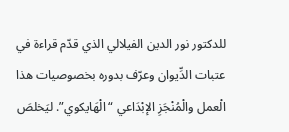للدكتور نور الدين الفيلالي الذي قدّم قراءة في عتبات الدِّيوان وعرّف بدوره بخصوصيات هذا الْعمل والْمُنْجَزِ الإبْدَاعي “الْهَايكوي”. ليَخلصَ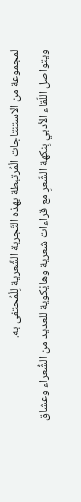لمجموعة من الاستنتاجات الْمُرتبطة بهذه التّجربة الشِّعرية لِلْمُحتفى به.
ويتواصل اللّقاء الأدبي بِنكهة الشّعرِ مع قراءات شعرية وهايْكوية للعديد من الشُّعراء وعشاق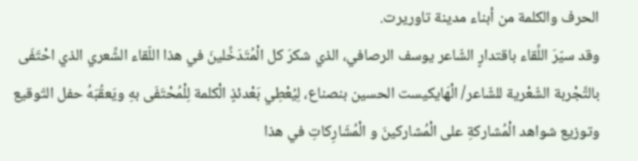الحرف والكلمة من أبناء مدينة تاوريرت.
وقد سيّرَ اللِّقاء باقتدارٍ الشّاعر يوسف الرصافي، الذي شكرَ كل الْمُتَدَخِّلينَ في هذا اللّقاء الشِّعري الذي احْتَفَى بالتَّجْربة الشّعْرية للشّاعر/ الْهَايكيست الحسين بنصناع، لِيُعْطِي بَعْدئذٍ الْكلمة لِلْمُحْتَفَى بهِ ويَعقُبَهُ حفل التّوقيع وتوزيع شواهد الْمُشاركةِ على الْمُشاركينَ و الْمُشَارِكاتِ في هذا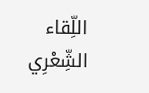اللِّقاء الشِّعْرِي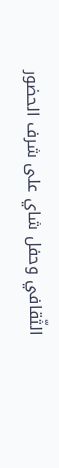الثّقافي وحفل شاي على شرف الحضور